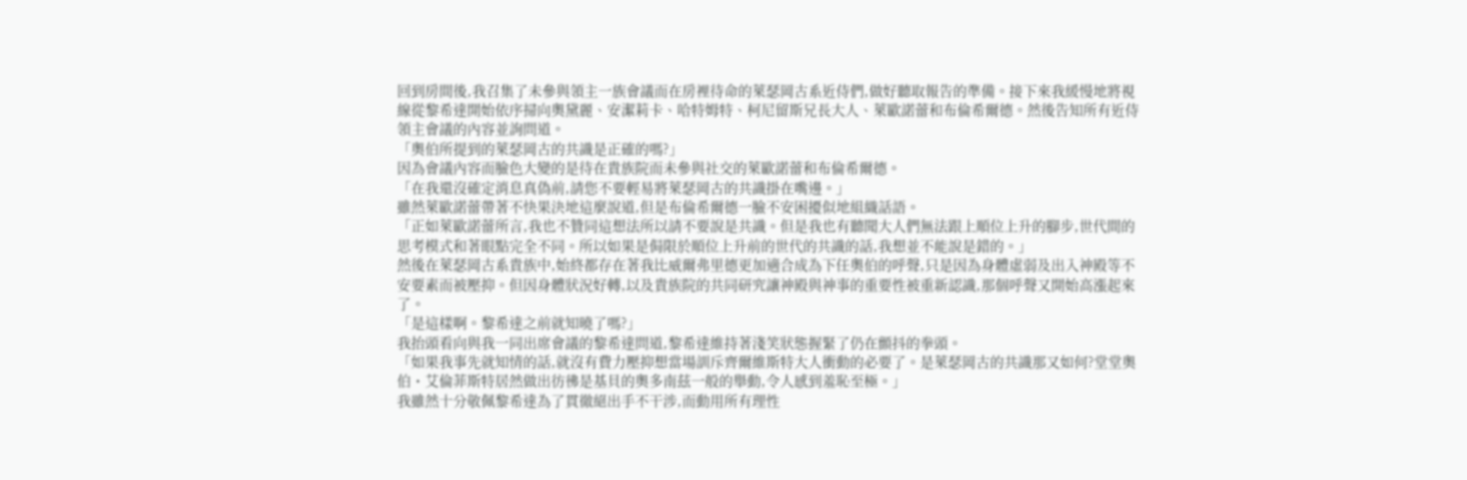回到房間後,我召集了未參與領主一族會議而在房裡待命的萊瑟岡古系近侍們,做好聽取報告的準備。接下來我緩慢地將視線從黎希達開始依序掃向奧黛麗、安潔莉卡、哈特姆特、柯尼留斯兄長大人、萊歐諾蕾和布倫希爾德。然後告知所有近侍領主會議的內容並詢問道。
「奧伯所提到的萊瑟岡古的共識是正確的嗎?」
因為會議內容而臉色大變的是待在貴族院而未參與社交的萊歐諾蕾和布倫希爾德。
「在我還沒確定消息真偽前,請您不要輕易將萊瑟岡古的共識掛在嘴邊。」
雖然萊歐諾蕾帶著不快果決地這麼說道,但是布倫希爾德一臉不安困擾似地組織話語。
「正如萊歐諾蕾所言,我也不贊同這想法所以請不要說是共識。但是我也有聽聞大人們無法跟上順位上升的腳步,世代間的思考模式和著眼點完全不同。所以如果是侷限於順位上升前的世代的共識的話,我想並不能說是錯的。」
然後在萊瑟岡古系貴族中,始終都存在著我比威爾弗里德更加適合成為下任奧伯的呼聲,只是因為身體虛弱及出入神殿等不安要素而被壓抑。但因身體狀況好轉,以及貴族院的共同研究讓神殿與神事的重要性被重新認識,那個呼聲又開始高漲起來了。
「是這樣啊。黎希達之前就知曉了嗎?」
我抬頭看向與我一同出席會議的黎希達問道,黎希達維持著淺笑狀態握緊了仍在顫抖的拳頭。
「如果我事先就知情的話,就沒有費力壓抑想當場訓斥齊爾維斯特大人衝動的必要了。是萊瑟岡古的共識那又如何?堂堂奧伯・艾倫菲斯特居然做出彷彿是基貝的奧多南茲一般的舉動,令人感到羞恥至極。」
我雖然十分敬佩黎希達為了貫徹絕出手不干涉,而動用所有理性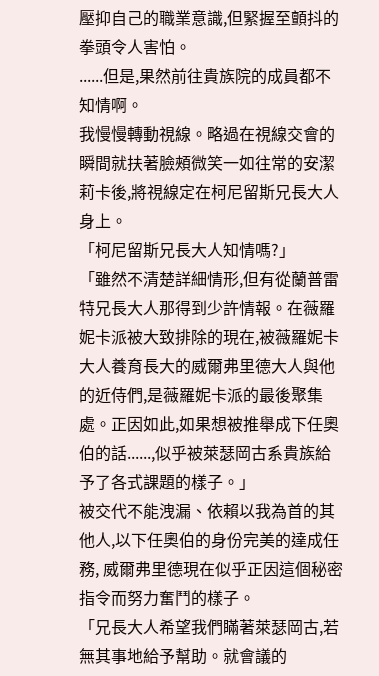壓抑自己的職業意識,但緊握至顫抖的拳頭令人害怕。
......但是,果然前往貴族院的成員都不知情啊。
我慢慢轉動視線。略過在視線交會的瞬間就扶著臉頰微笑一如往常的安潔莉卡後,將視線定在柯尼留斯兄長大人身上。
「柯尼留斯兄長大人知情嗎?」
「雖然不清楚詳細情形,但有從蘭普雷特兄長大人那得到少許情報。在薇羅妮卡派被大致排除的現在,被薇羅妮卡大人養育長大的威爾弗里德大人與他的近侍們,是薇羅妮卡派的最後聚集處。正因如此,如果想被推舉成下任奧伯的話......,似乎被萊瑟岡古系貴族給予了各式課題的樣子。」
被交代不能洩漏、依賴以我為首的其他人,以下任奧伯的身份完美的達成任務, 威爾弗里德現在似乎正因這個秘密指令而努力奮鬥的樣子。
「兄長大人希望我們瞞著萊瑟岡古,若無其事地給予幫助。就會議的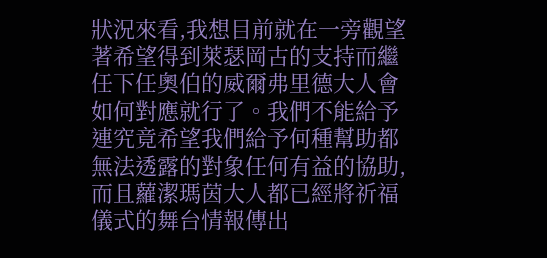狀況來看,我想目前就在一旁觀望著希望得到萊瑟岡古的支持而繼任下任奧伯的威爾弗里德大人會如何對應就行了。我們不能給予連究竟希望我們給予何種幫助都無法透露的對象任何有益的協助,而且蘿潔瑪茵大人都已經將祈福儀式的舞台情報傳出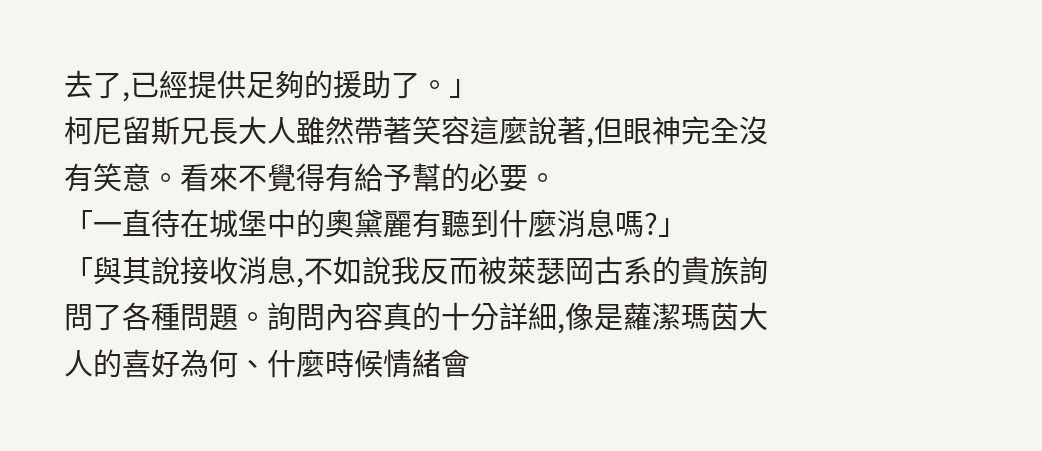去了,已經提供足夠的援助了。」
柯尼留斯兄長大人雖然帶著笑容這麼說著,但眼神完全沒有笑意。看來不覺得有給予幫的必要。
「一直待在城堡中的奧黛麗有聽到什麼消息嗎?」
「與其說接收消息,不如說我反而被萊瑟岡古系的貴族詢問了各種問題。詢問內容真的十分詳細,像是蘿潔瑪茵大人的喜好為何、什麼時候情緒會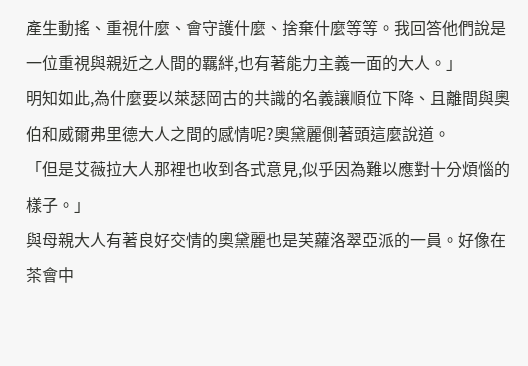產生動搖、重視什麼、會守護什麼、捨棄什麼等等。我回答他們說是一位重視與親近之人間的羈絆,也有著能力主義一面的大人。」
明知如此,為什麼要以萊瑟岡古的共識的名義讓順位下降、且離間與奧伯和威爾弗里德大人之間的感情呢?奧黛麗側著頭這麼說道。
「但是艾薇拉大人那裡也收到各式意見,似乎因為難以應對十分煩惱的樣子。」
與母親大人有著良好交情的奧黛麗也是芙蘿洛翠亞派的一員。好像在茶會中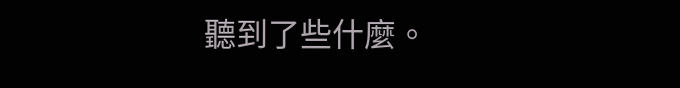聽到了些什麼。